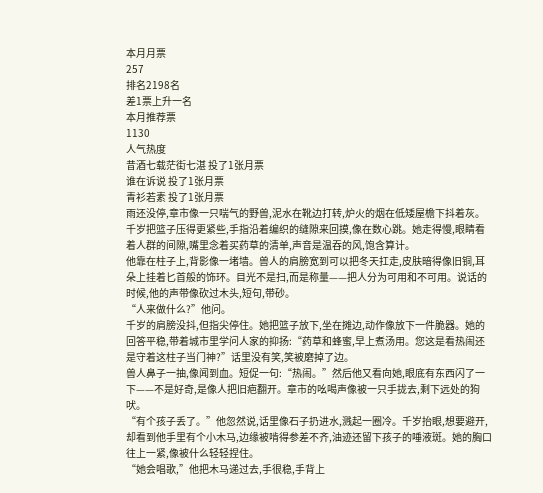本月月票
257
排名2198名
差1票上升一名
本月推荐票
1130
人气热度
昔酒七载茫街七湛 投了1张月票
谁在诉说 投了1张月票
青衫若素 投了1张月票
雨还没停,章市像一只喘气的野兽,泥水在靴边打转,炉火的烟在低矮屋檐下抖着灰。千岁把篮子压得更紧些,手指沿着编织的缝隙来回摸,像在数心跳。她走得慢,眼睛看着人群的间隙,嘴里念着买药草的清单,声音是温吞的风,饱含算计。
他靠在柱子上,背影像一堵墙。兽人的肩膀宽到可以把冬天扛走,皮肤暗得像旧铜,耳朵上挂着匕首般的饰环。目光不是扫,而是称量——把人分为可用和不可用。说话的时候,他的声带像砍过木头,短句,带砂。
“人来做什么?”他问。
千岁的肩膀没抖,但指尖停住。她把篮子放下,坐在摊边,动作像放下一件脆器。她的回答平稳,带着城市里学问人家的抑扬:“药草和蜂蜜,早上煮汤用。您这是看热闹还是守着这柱子当门神?”话里没有笑,笑被磨掉了边。
兽人鼻子一抽,像闻到血。短促一句:“热闹。”然后他又看向她,眼底有东西闪了一下——不是好奇,是像人把旧疤翻开。章市的吆喝声像被一只手拢去,剩下远处的狗吠。
“有个孩子丢了。”他忽然说,话里像石子扔进水,溅起一圈冷。千岁抬眼,想要避开,却看到他手里有个小木马,边缘被啃得参差不齐,油迹还留下孩子的唾液斑。她的胸口往上一紧,像被什么轻轻捏住。
“她会唱歌,”他把木马递过去,手很稳,手背上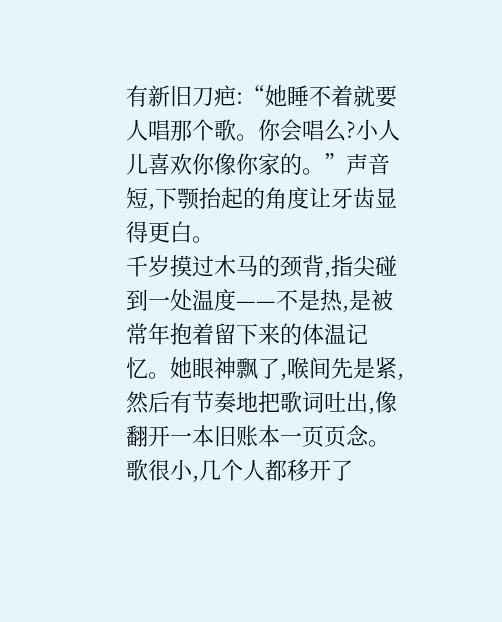有新旧刀疤:“她睡不着就要人唱那个歌。你会唱么?小人儿喜欢你像你家的。”声音短,下颚抬起的角度让牙齿显得更白。
千岁摸过木马的颈背,指尖碰到一处温度——不是热,是被常年抱着留下来的体温记忆。她眼神飘了,喉间先是紧,然后有节奏地把歌词吐出,像翻开一本旧账本一页页念。歌很小,几个人都移开了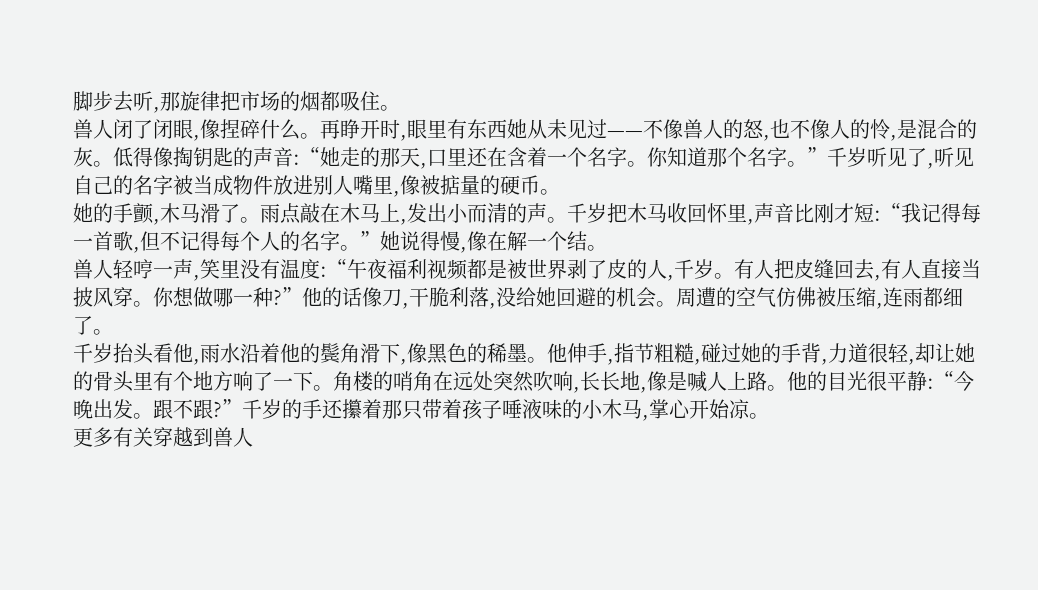脚步去听,那旋律把市场的烟都吸住。
兽人闭了闭眼,像捏碎什么。再睁开时,眼里有东西她从未见过——不像兽人的怒,也不像人的怜,是混合的灰。低得像掏钥匙的声音:“她走的那天,口里还在含着一个名字。你知道那个名字。”千岁听见了,听见自己的名字被当成物件放进别人嘴里,像被掂量的硬币。
她的手颤,木马滑了。雨点敲在木马上,发出小而清的声。千岁把木马收回怀里,声音比刚才短:“我记得每一首歌,但不记得每个人的名字。”她说得慢,像在解一个结。
兽人轻哼一声,笑里没有温度:“午夜福利视频都是被世界剥了皮的人,千岁。有人把皮缝回去,有人直接当披风穿。你想做哪一种?”他的话像刀,干脆利落,没给她回避的机会。周遭的空气仿佛被压缩,连雨都细了。
千岁抬头看他,雨水沿着他的鬓角滑下,像黑色的稀墨。他伸手,指节粗糙,碰过她的手背,力道很轻,却让她的骨头里有个地方响了一下。角楼的哨角在远处突然吹响,长长地,像是喊人上路。他的目光很平静:“今晚出发。跟不跟?”千岁的手还攥着那只带着孩子唾液味的小木马,掌心开始凉。
更多有关穿越到兽人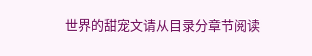世界的甜宠文请从目录分章节阅读